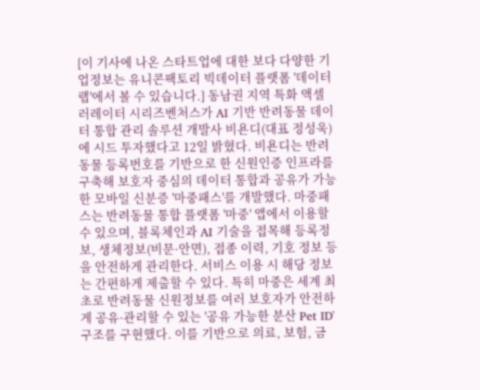[이 기사에 나온 스타트업에 대한 보다 다양한 기업정보는 유니콘팩토리 빅데이터 플랫폼 '데이터랩'에서 볼 수 있습니다.] 동남권 지역 특화 액셀러레이터 시리즈벤처스가 AI 기반 반려동물 데이터 통합 관리 솔루션 개발사 비욘디(대표 정성욱)에 시드 투자했다고 12일 밝혔다. 비욘디는 반려동물 등록번호를 기반으로 한 신원인증 인프라를 구축해 보호자 중심의 데이터 통합과 공유가 가능한 모바일 신분증 '마중패스'를 개발했다. 마중패스는 반려동물 통합 플랫폼 '마중' 앱에서 이용할 수 있으며, 블록체인과 AI 기술을 접목해 등록정보, 생체정보(비문·안면), 접종 이력, 기호 정보 등을 안전하게 관리한다. 서비스 이용 시 해당 정보는 간편하게 제출할 수 있다. 특히 마중은 세계 최초로 반려동물 신원정보를 여러 보호자가 안전하게 공유·관리할 수 있는 '공유 가능한 분산 Pet ID' 구조를 구현했다. 이를 기반으로 의료, 보험, 금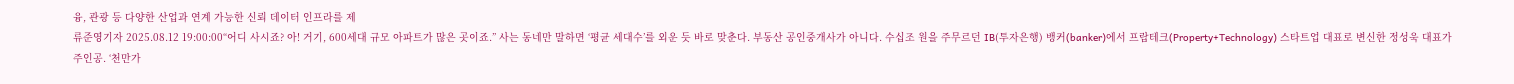융, 관광 등 다양한 산업과 연계 가능한 신뢰 데이터 인프라를 제
류준영기자 2025.08.12 19:00:00“어디 사시죠? 아! 거기, 600세대 규모 아파트가 많은 곳이죠.” 사는 동네만 말하면 ‘평균 세대수’를 외운 듯 바로 맞춘다. 부동산 공인중개사가 아니다. 수십조 원을 주무르던 IB(투자은행) 뱅커(banker)에서 프랍테크(Property+Technology) 스타트업 대표로 변신한 정성욱 대표가 주인공. ‘천만가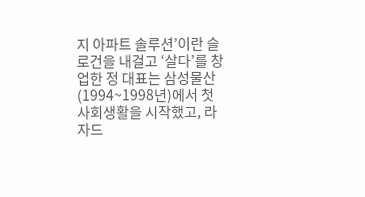지 아파트 솔루션’이란 슬로건을 내걸고 ‘살다’를 창업한 정 대표는 삼성물산(1994~1998년)에서 첫 사회생활을 시작했고, 라자드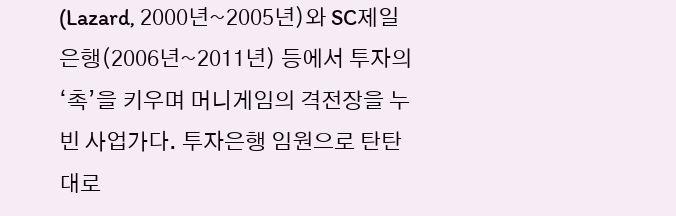(Lazard, 2000년~2005년)와 SC제일은행(2006년~2011년) 등에서 투자의 ‘촉’을 키우며 머니게임의 격전장을 누빈 사업가다. 투자은행 임원으로 탄탄대로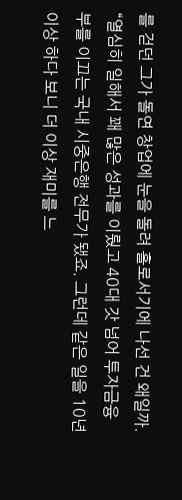를 걷던 그가 돌연 창업에 눈을 돌려 홀로서기에 나선 건 왜일까. “열심히 일해서 꽤 많은 성과를 이뤘고 40대 갓 넘어 투자금융부를 이끄는 국내 시중은행 전무가 됐죠. 그런데 같은 일을 10년 이상 하다 보니 더 이상 재미를 느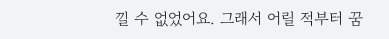낄 수 없었어요. 그래서 어릴 적부터 꿈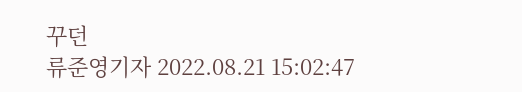꾸던
류준영기자 2022.08.21 15:02:47